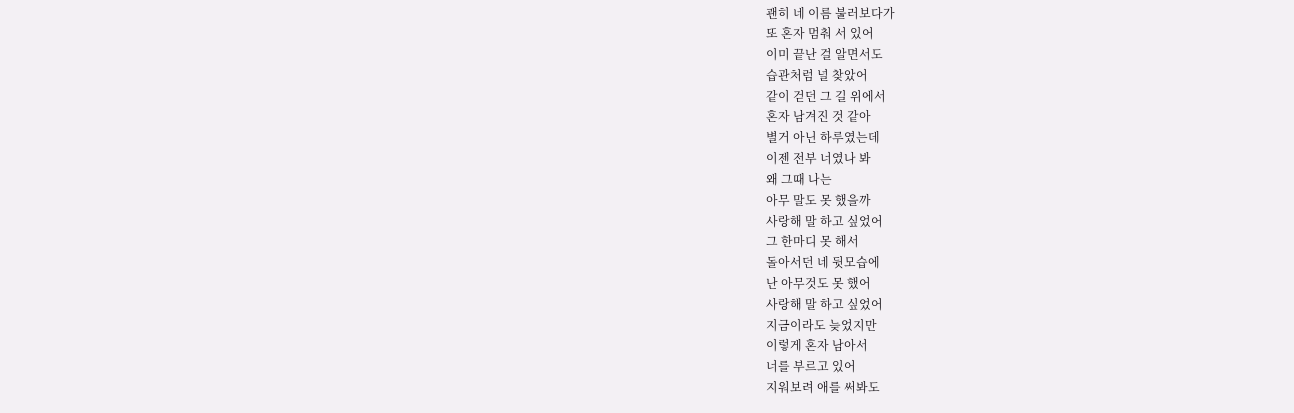괜히 네 이름 불러보다가
또 혼자 멈춰 서 있어
이미 끝난 걸 알면서도
습관처럼 널 찾았어
같이 걷던 그 길 위에서
혼자 남겨진 것 같아
별거 아닌 하루였는데
이젠 전부 너였나 봐
왜 그때 나는
아무 말도 못 했을까
사랑해 말 하고 싶었어
그 한마디 못 해서
돌아서던 네 뒷모습에
난 아무것도 못 했어
사랑해 말 하고 싶었어
지금이라도 늦었지만
이렇게 혼자 남아서
너를 부르고 있어
지워보려 애를 써봐도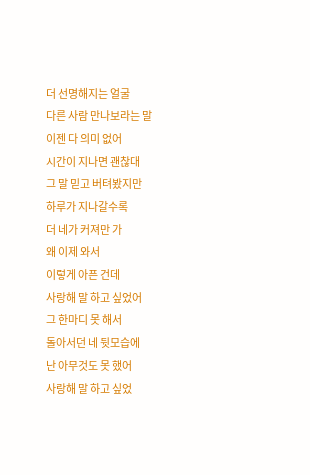더 선명해지는 얼굴
다른 사람 만나보라는 말
이젠 다 의미 없어
시간이 지나면 괜찮대
그 말 믿고 버텨봤지만
하루가 지나갈수록
더 네가 커져만 가
왜 이제 와서
이렇게 아픈 건데
사랑해 말 하고 싶었어
그 한마디 못 해서
돌아서던 네 뒷모습에
난 아무것도 못 했어
사랑해 말 하고 싶었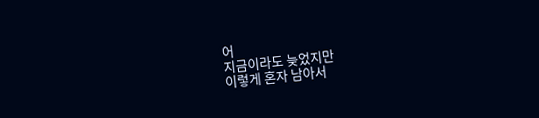어
지금이라도 늦었지만
이렇게 혼자 남아서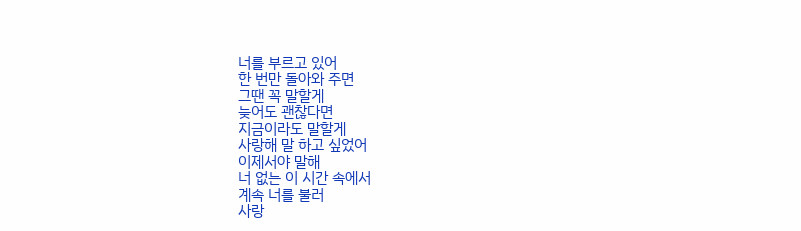너를 부르고 있어
한 번만 돌아와 주면
그땐 꼭 말할게
늦어도 괜찮다면
지금이라도 말할게
사랑해 말 하고 싶었어
이제서야 말해
너 없는 이 시간 속에서
계속 너를 불러
사랑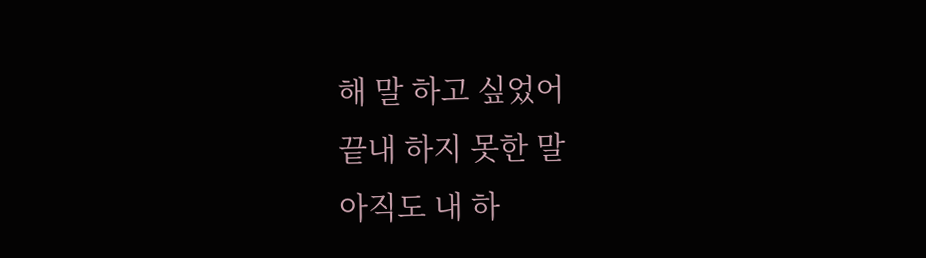해 말 하고 싶었어
끝내 하지 못한 말
아직도 내 하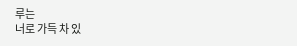루는
너로 가득 차 있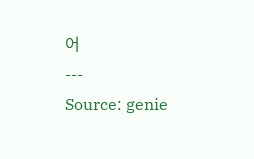어
---
Source: genie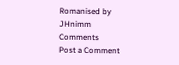Romanised by JHnimm
Comments
Post a Comment